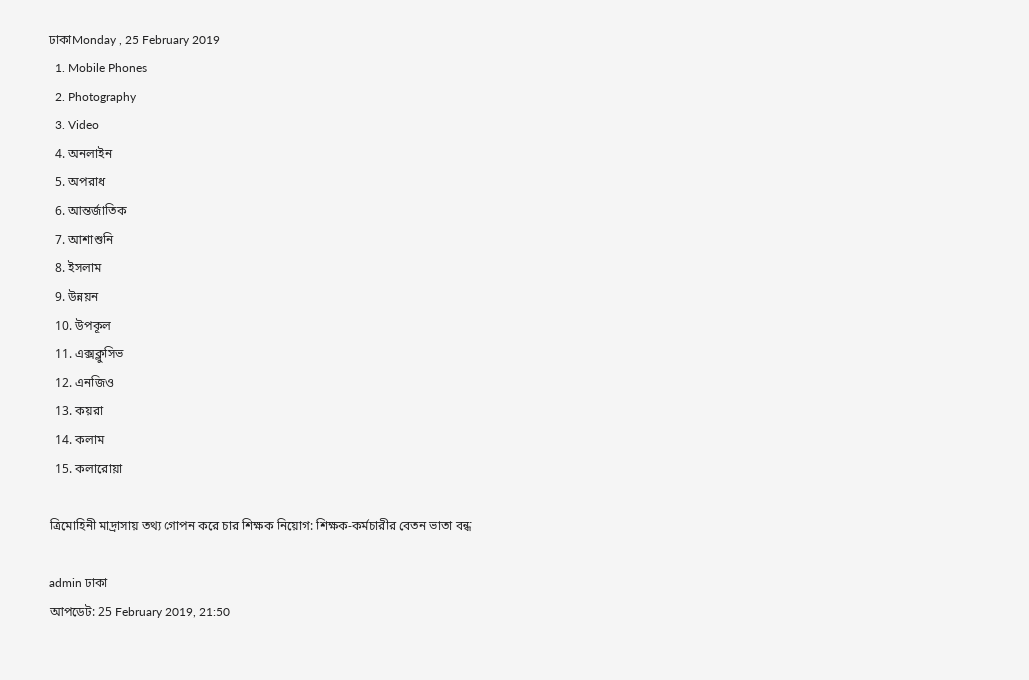ঢাকাMonday , 25 February 2019
  1. Mobile Phones
  2. Photography
  3. Video
  4. অনলাইন
  5. অপরাধ
  6. আন্তর্জাতিক
  7. আশাশুনি
  8. ইসলাম
  9. উন্নয়ন
  10. উপকূল
  11. এক্সক্লুসিভ
  12. এনজিও
  13. কয়রা
  14. কলাম
  15. কলারোয়া

ত্রিমোহিনী মাদ্রাসায় তথ্য গোপন করে চার শিক্ষক নিয়োগ: শিক্ষক-কর্মচারীর বেতন ভাতা বন্ধ

admin ঢাকা
আপডেট: 25 February 2019, 21:50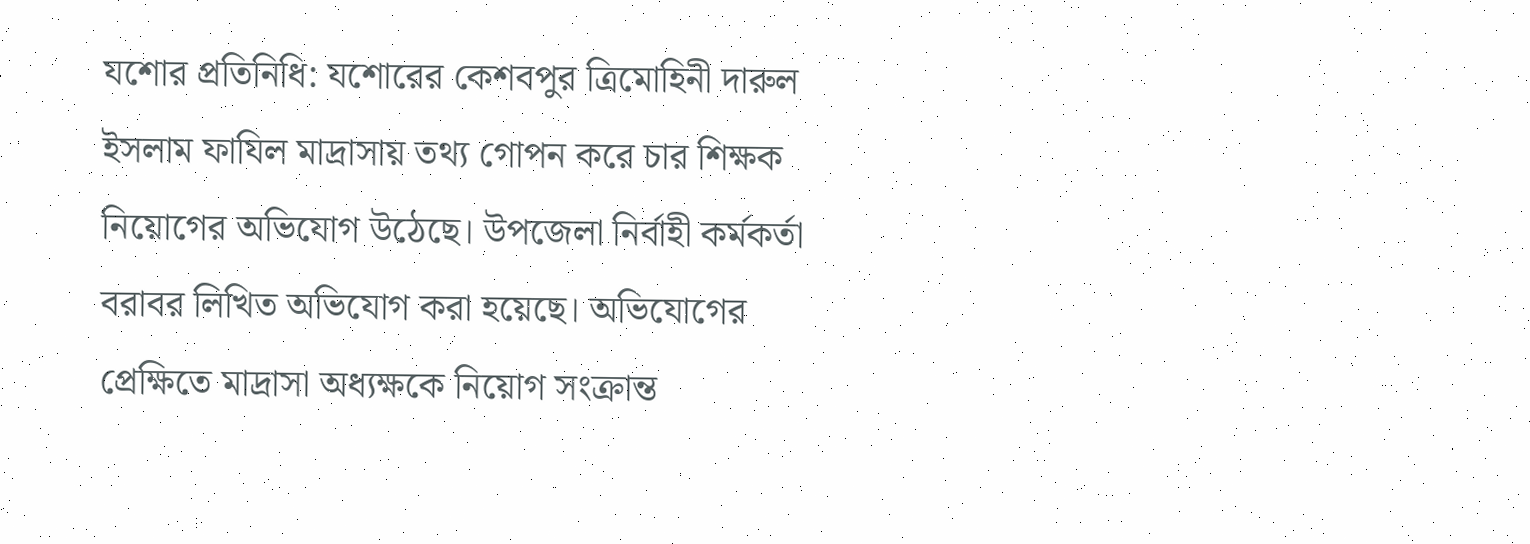যশোর প্রতিনিধি: যশোরের কেশবপুর ত্রিমোহিনী দারুল ইসলাম ফাযিল মাদ্রাসায় তথ্য গোপন করে চার শিক্ষক নিয়োগের অভিযোগ উঠেছে। উপজেলা নির্বাহী কর্মকর্তা বরাবর লিখিত অভিযোগ করা হয়েছে। অভিযোগের প্রেক্ষিতে মাদ্রাসা অধ্যক্ষকে নিয়োগ সংক্রান্ত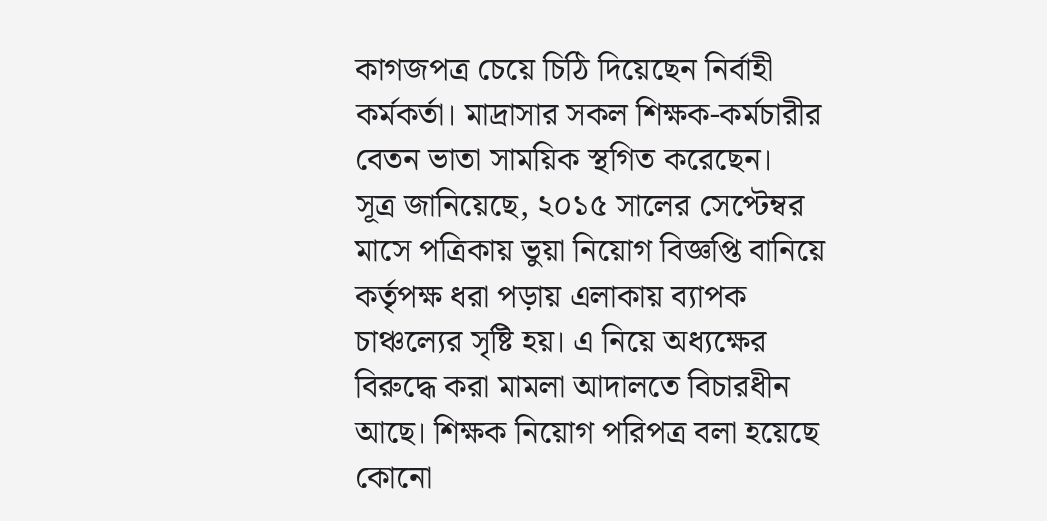কাগজপত্র চেয়ে চিঠি দিয়েছেন নির্বাহী কর্মকর্তা। মাদ্রাসার সকল শিক্ষক-কর্মচারীর বেতন ভাতা সাময়িক স্থগিত করেছেন।
সূত্র জানিয়েছে, ২০১৫ সালের সেপ্টেম্বর মাসে পত্রিকায় ভুয়া নিয়োগ বিজ্ঞপ্তি বানিয়ে কর্তৃপক্ষ ধরা পড়ায় এলাকায় ব্যাপক চাঞ্চল্যের সৃষ্টি হয়। এ নিয়ে অধ্যক্ষের বিরুদ্ধে করা মামলা আদালতে বিচারধীন আছে। শিক্ষক নিয়োগ পরিপত্র বলা হয়েছে কোনো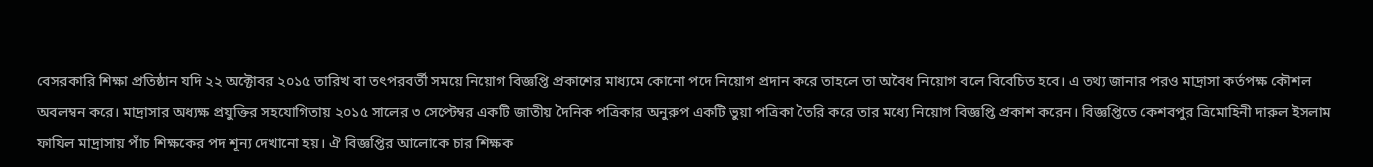বেসরকারি শিক্ষা প্রতিষ্ঠান যদি ২২ অক্টোবর ২০১৫ তারিখ বা তৎপরবর্তী সময়ে নিয়োগ বিজ্ঞপ্তি প্রকাশের মাধ্যমে কোনো পদে নিয়োগ প্রদান করে তাহলে তা অবৈধ নিয়োগ বলে বিবেচিত হবে। এ তথ্য জানার পরও মাদ্রাসা কর্তপক্ষ কৌশল অবলম্বন করে। মাদ্রাসার অধ্যক্ষ প্রযুক্তির সহযোগিতায় ২০১৫ সালের ৩ সেপ্টেম্বর একটি জাতীয় দৈনিক পত্রিকার অনুরুপ একটি ভুয়া পত্রিকা তৈরি করে তার মধ্যে নিয়োগ বিজ্ঞপ্তি প্রকাশ করেন। বিজ্ঞপ্তিতে কেশবপুর ত্রিমোহিনী দারুল ইসলাম ফাযিল মাদ্রাসায় পাঁচ শিক্ষকের পদ শূন্য দেখানো হয়। ঐ বিজ্ঞপ্তির আলোকে চার শিক্ষক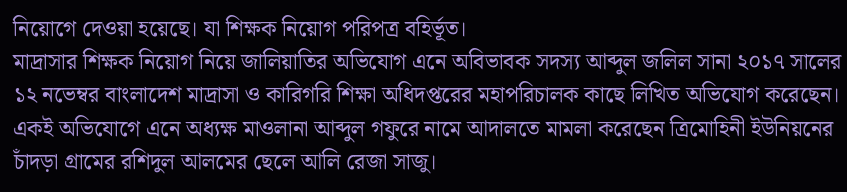নিয়োগে দেওয়া হয়েছে। যা শিক্ষক নিয়োগ পরিপত্র বহির্ভূত।
মাদ্রাসার শিক্ষক নিয়োগ নিয়ে জালিয়াতির অভিযোগ এনে অবিভাবক সদস্য আব্দুল জলিল সানা ২০১৭ সালের ১২ নভেম্বর বাংলাদেশ মাদ্রাসা ও কারিগরি শিক্ষা অধিদপ্তরের মহাপরিচালক কাছে লিখিত অভিযোগ করেছেন। একই অভিযোগে এনে অধ্যক্ষ মাওলানা আব্দুল গফুরে নামে আদালতে মামলা করেছেন ত্রিমোহিনী ইউনিয়নের চাঁদড়া গ্রামের রশিদুল আলমের ছেলে আলি রেজা সাজু।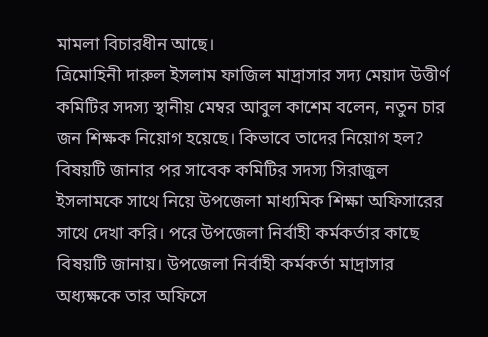মামলা বিচারধীন আছে।
ত্রিমোহিনী দারুল ইসলাম ফাজিল মাদ্রাসার সদ্য মেয়াদ উত্তীর্ণ কমিটির সদস্য স্থানীয় মেম্বর আবুল কাশেম বলেন, নতুন চার জন শিক্ষক নিয়োগ হয়েছে। কিভাবে তাদের নিয়োগ হল? বিষয়টি জানার পর সাবেক কমিটির সদস্য সিরাজুল ইসলামকে সাথে নিয়ে উপজেলা মাধ্যমিক শিক্ষা অফিসারের সাথে দেখা করি। পরে উপজেলা নির্বাহী কর্মকর্তার কাছে বিষয়টি জানায়। উপজেলা নির্বাহী কর্মকর্তা মাদ্রাসার অধ্যক্ষকে তার অফিসে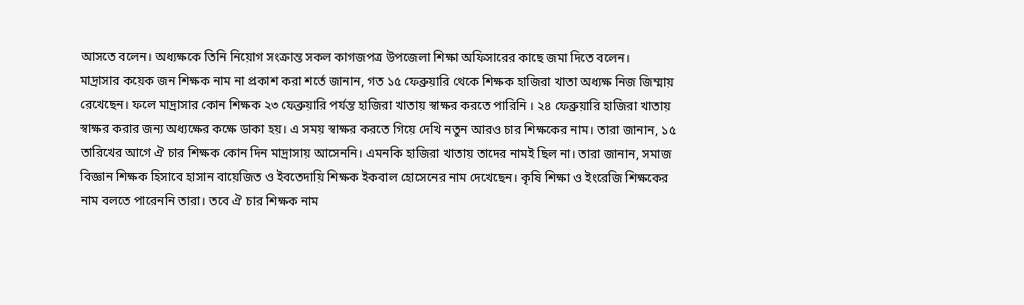আসতে বলেন। অধ্যক্ষকে তিনি নিয়োগ সংক্রান্ত সকল কাগজপত্র উপজেলা শিক্ষা অফিসারের কাছে জমা দিতে বলেন।
মাদ্রাসার কয়েক জন শিক্ষক নাম না প্রকাশ করা শর্তে জানান, গত ১৫ ফেব্রুয়ারি থেকে শিক্ষক হাজিরা খাতা অধ্যক্ষ নিজ জিম্মায় রেখেছেন। ফলে মাদ্রাসার কোন শিক্ষক ২৩ ফেব্রুয়ারি পর্যন্ত হাজিরা খাতায় স্বাক্ষর করতে পারিনি । ২৪ ফেব্রুয়ারি হাজিরা খাতায় স্বাক্ষর করার জন্য অধ্যক্ষের কক্ষে ডাকা হয়। এ সময় স্বাক্ষর করতে গিয়ে দেখি নতুন আরও চার শিক্ষকের নাম। তারা জানান, ১৫ তারিখের আগে ঐ চার শিক্ষক কোন দিন মাদ্রাসায় আসেননি। এমনকি হাজিরা খাতায় তাদের নামই ছিল না। তারা জানান, সমাজ বিজ্ঞান শিক্ষক হিসাবে হাসান বায়েজিত ও ইবতেদায়ি শিক্ষক ইকবাল হোসেনের নাম দেখেছেন। কৃষি শিক্ষা ও ইংরেজি শিক্ষকের নাম বলতে পারেননি তারা। তবে ঐ চার শিক্ষক নাম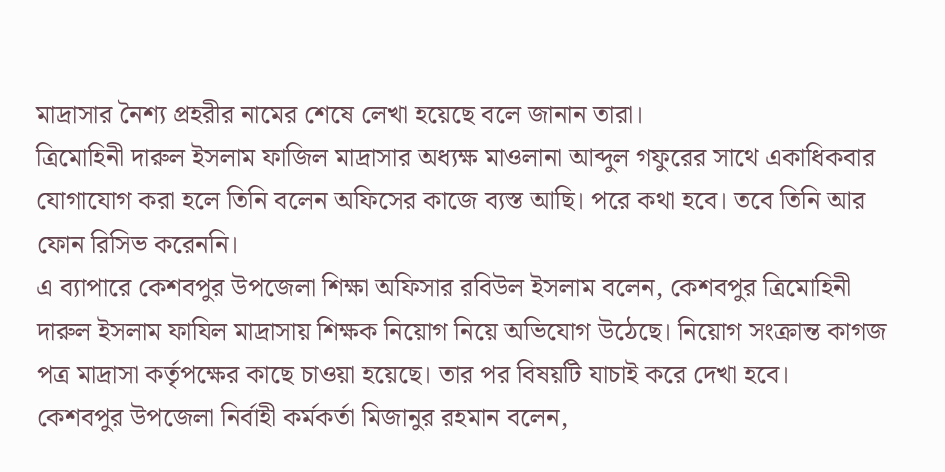মাদ্রাসার নৈশ্য প্রহরীর নামের শেষে লেখা হয়েছে বলে জানান তারা।
ত্রিমোহিনী দারুল ইসলাম ফাজিল মাদ্রাসার অধ্যক্ষ মাওলানা আব্দুল গফুরের সাথে একাধিকবার যোগাযোগ করা হলে তিনি বলেন অফিসের কাজে ব্যস্ত আছি। পরে কথা হবে। তবে তিনি আর ফোন রিসিভ করেননি।
এ ব্যাপারে কেশবপুর উপজেলা শিক্ষা অফিসার রবিউল ইসলাম বলেন, কেশবপুর ত্রিমোহিনী দারুল ইসলাম ফাযিল মাদ্রাসায় শিক্ষক নিয়োগ নিয়ে অভিযোগ উঠেছে। নিয়োগ সংক্রান্ত কাগজ পত্র মাদ্রাসা কর্তৃপক্ষের কাছে চাওয়া হয়েছে। তার পর বিষয়টি যাচাই করে দেখা হবে।
কেশবপুর উপজেলা নির্বাহী কর্মকর্তা মিজানুর রহমান বলেন,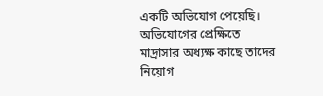একটি অভিযোগ পেয়েছি। অভিযোগের প্রেক্ষিতে মাদ্রাসার অধ্যক্ষ কাছে তাদের নিয়োগ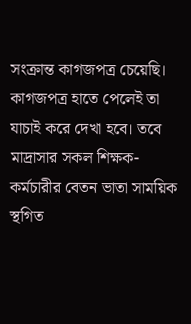সংক্রান্ত কাগজপত্র চেয়েছি। কাগজপত্র হাতে পেলেই তা যাচাই করে দেখা হবে। তবে মাদ্রাসার সকল শিক্ষক-কর্মচারীর বেতন ভাতা সাময়িক স্থগিত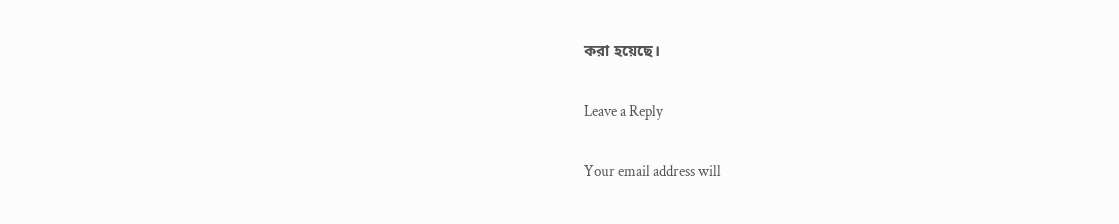করা হয়েছে।

Leave a Reply

Your email address will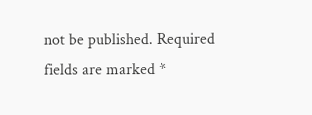not be published. Required fields are marked *